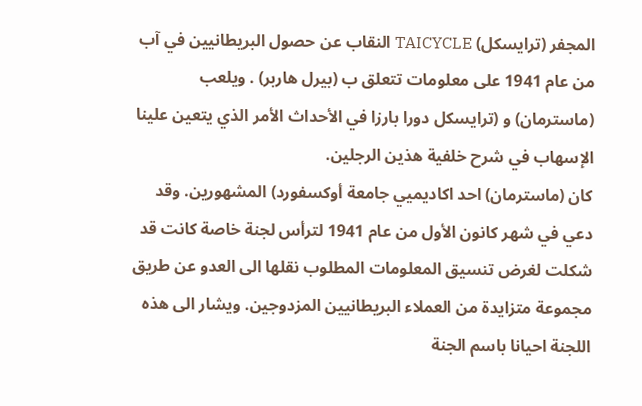المجفر (ترايسكل) TAICYCLE النقاب عن حصول البريطانيين في آب من عام 1941 على معلومات تتعلق ب (بيرل هاربر) . ويلعب (ماسترمان) و (ترايسکل دورا بارزا في الأحداث الأمر الذي يتعين علينا الإسهاب في شرح خلفية هذين الرجلين.
كان (ماسترمان) احد اكاديميي جامعة أوكسفورد) المشهورين. وقد دعي في شهر كانون الأول من عام 1941 لترأس لجنة خاصة كانت قد شكلت لغرض تنسيق المعلومات المطلوب نقلها الى العدو عن طريق مجموعة متزايدة من العملاء البريطانيين المزدوجين. ويشار الى هذه اللجنة احيانا باسم الجنة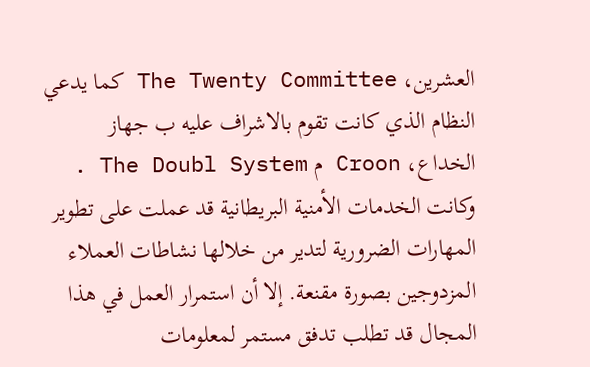العشرين، The Twenty Committee كما يدعي النظام الذي كانت تقوم بالاشراف عليه ب جهاز الخداع، Croon م The Doubl System . وكانت الخدمات الأمنية البريطانية قد عملت على تطوير المهارات الضرورية لتدير من خلالها نشاطات العملاء المزدوجين بصورة مقنعة. إلا أن استمرار العمل في هذا المجال قد تطلب تدفق مستمر لمعلومات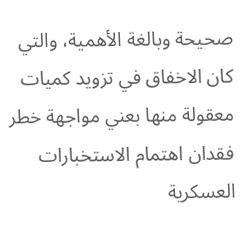صحيحة وبالغة الأهمية، والتي كان الاخفاق في تزويد كميات معقولة منها بعني مواجهة خطر فقدان اهتمام الاستخبارات العسكرية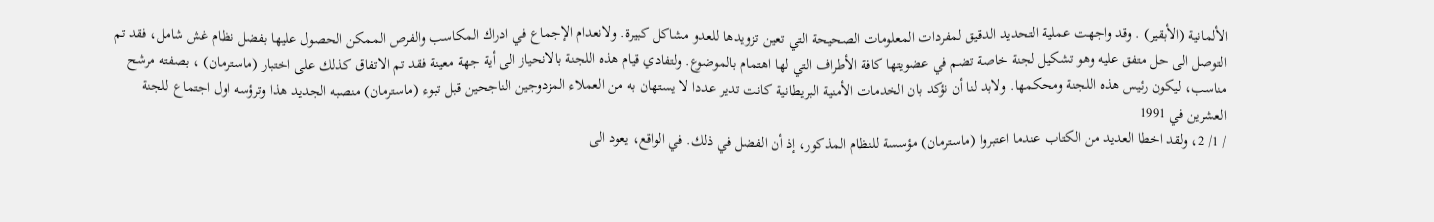الألمانية (الأبقير) . وقد واجهت عملية التحديد الدقيق لمفردات المعلومات الصحيحة التي تعين تزويدها للعدو مشاكل كبيرة. ولانعدام الإجماع في ادراك المكاسب والفرص الممكن الحصول عليها بفضل نظام غش شامل، فقد تم التوصل الى حل متفق عليه وهو تشكيل لجنة خاصة تضم في عضويتها كافة الأطراف التي لها اهتمام بالموضوع. ولتفادي قيام هذه اللجنة بالانحياز الى أية جهة معينة فقد تم الاتفاق كذلك على اختبار (ماسترمان) ، بصفته مرشح مناسب، ليكون رئيس هذه اللجنة ومحكمها. ولابد لنا أن نؤكد بان الخدمات الأمنية البريطانية كانت تدير عددا لا يستهان به من العملاء المزدوجين الناجحين قبل تبوء (ماسترمان) منصبه الجديد هذا وترؤسه اول اجتماع للجنة العشرين في 1991
/ 1/ 2، ولقد اخطا العديد من الكتاب عندما اعتبروا (ماسترمان) مؤسسة للنظام المذكور، إذ أن الفضل في ذلك. في الواقع، يعود الى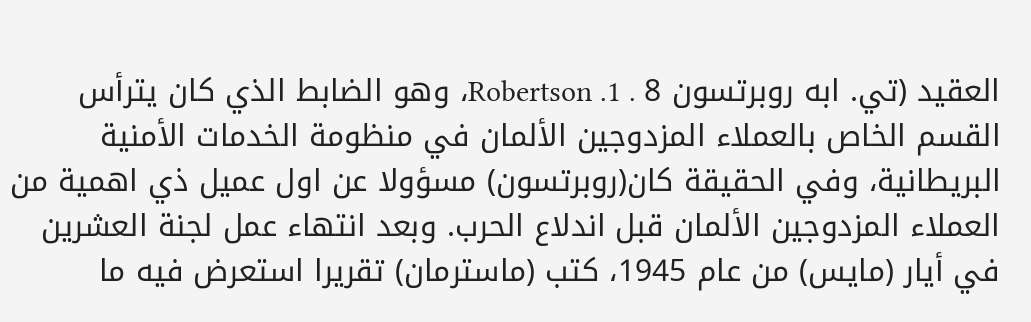العقيد (تي. ابه روبرتسون Robertson .1 . 8، وهو الضابط الذي كان يترأس القسم الخاص بالعملاء المزدوجين الألمان في منظومة الخدمات الأمنية البريطانية، وفي الحقيقة كان(روبرتسون) مسؤولا عن اول عميل ذي اهمية من العملاء المزدوجين الألمان قبل اندلاع الحرب. وبعد انتهاء عمل لجنة العشرين في أيار (مايس) من عام 1945، كتب (ماسترمان) تقريرا استعرض فيه ما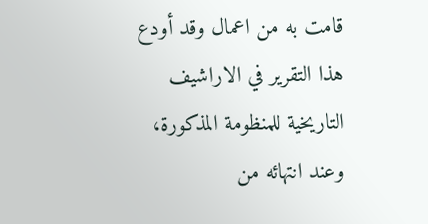قامت به من اعمال وقد أودع هذا التقرير في الاراشيف التاريخية للمنظومة المذكورة، وعند انتهائه من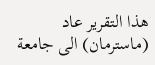هذا التقرير عاد (ماسترمان) الى جامعة